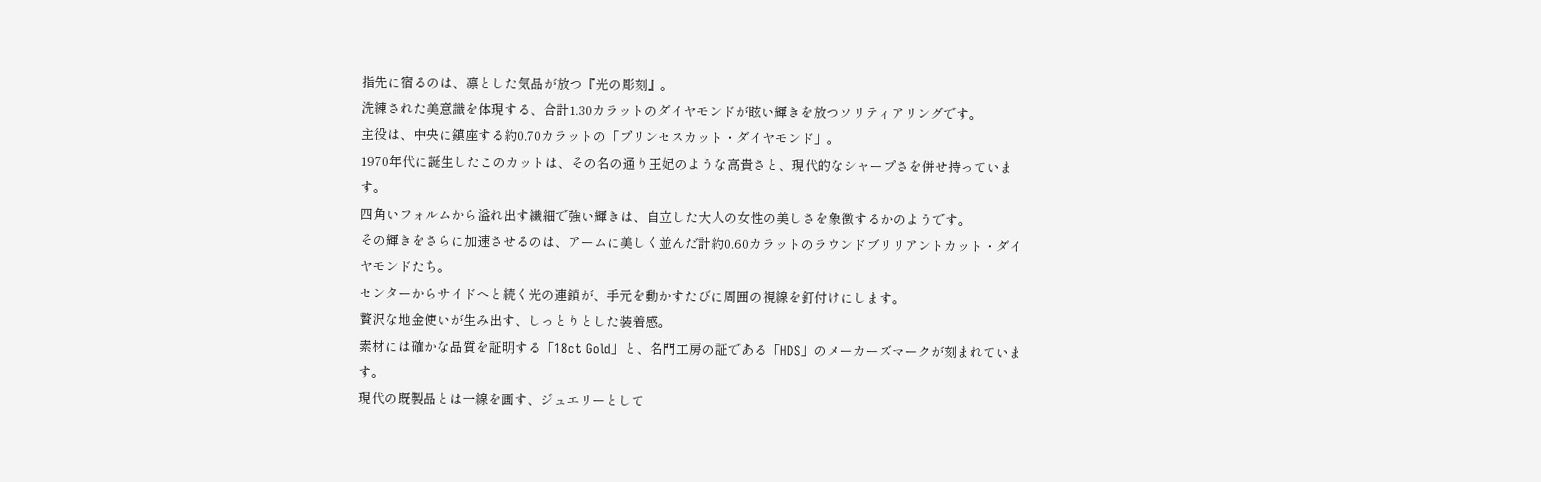指先に宿るのは、凛とした気品が放つ『光の彫刻』。
洗練された美意識を体現する、合計1.30カラットのダイヤモンドが眩い輝きを放つソリティアリングです。
主役は、中央に鎮座する約0.70カラットの「プリンセスカット・ダイヤモンド」。
1970年代に誕生したこのカットは、その名の通り王妃のような高貴さと、現代的なシャープさを併せ持っています。
四角いフォルムから溢れ出す繊細で強い輝きは、自立した大人の女性の美しさを象徴するかのようです。
その輝きをさらに加速させるのは、アームに美しく並んだ計約0.60カラットのラウンドブリリアントカット・ダイヤモンドたち。
センターからサイドへと続く光の連鎖が、手元を動かすたびに周囲の視線を釘付けにします。
贅沢な地金使いが生み出す、しっとりとした装着感。
素材には確かな品質を証明する「18ct Gold」と、名門工房の証である「HDS」のメーカーズマークが刻まれています。
現代の既製品とは一線を画す、ジュエリーとして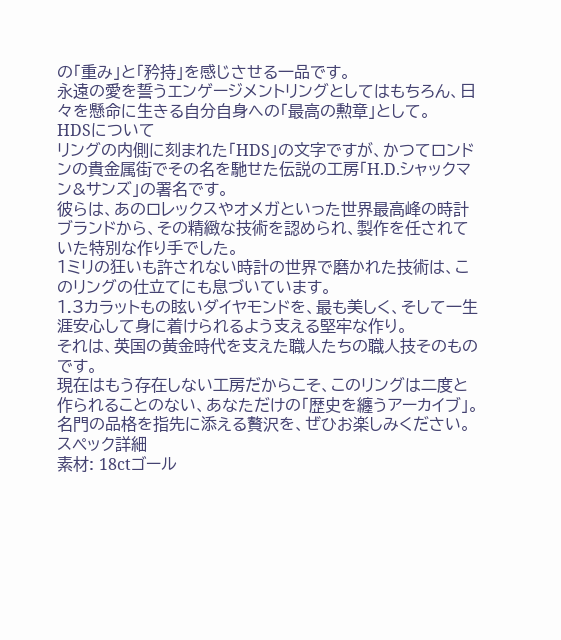の「重み」と「矜持」を感じさせる一品です。
永遠の愛を誓うエンゲージメントリングとしてはもちろん、日々を懸命に生きる自分自身への「最高の勲章」として。
HDSについて
リングの内側に刻まれた「HDS」の文字ですが、かつてロンドンの貴金属街でその名を馳せた伝説の工房「H.D.シャックマン&サンズ」の署名です。
彼らは、あのロレックスやオメガといった世界最高峰の時計ブランドから、その精緻な技術を認められ、製作を任されていた特別な作り手でした。
1ミリの狂いも許されない時計の世界で磨かれた技術は、このリングの仕立てにも息づいています。
1.3カラットもの眩いダイヤモンドを、最も美しく、そして一生涯安心して身に着けられるよう支える堅牢な作り。
それは、英国の黄金時代を支えた職人たちの職人技そのものです。
現在はもう存在しない工房だからこそ、このリングは二度と作られることのない、あなただけの「歴史を纏うアーカイブ」。
名門の品格を指先に添える贅沢を、ぜひお楽しみください。
スペック詳細
素材: 18ctゴール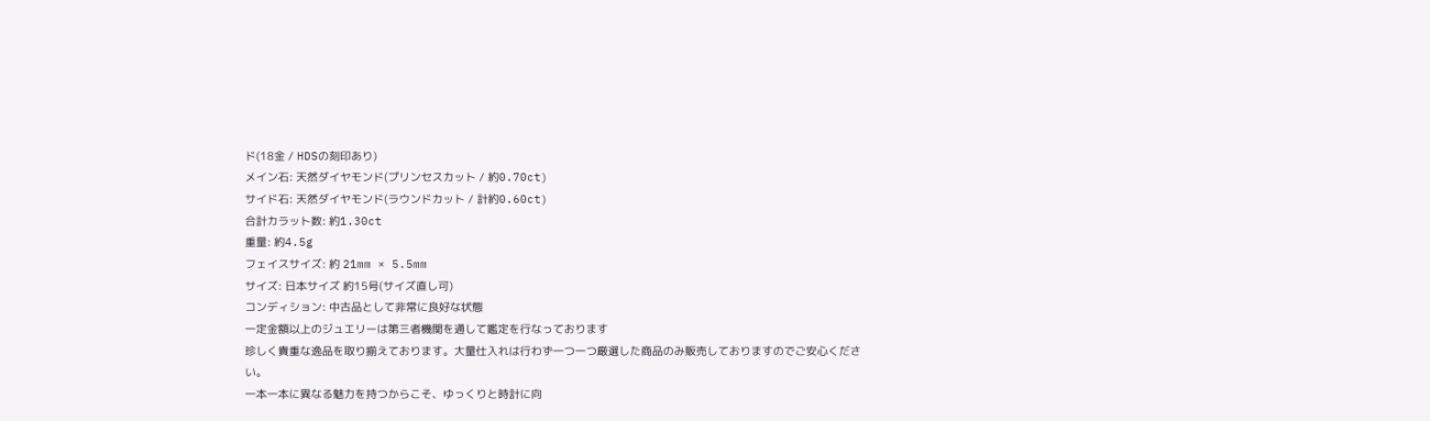ド(18金 / HDSの刻印あり)
メイン石: 天然ダイヤモンド(プリンセスカット / 約0.70ct)
サイド石: 天然ダイヤモンド(ラウンドカット / 計約0.60ct)
合計カラット数: 約1.30ct
重量: 約4.5g
フェイスサイズ: 約 21mm × 5.5mm
サイズ: 日本サイズ 約15号(サイズ直し可)
コンディション: 中古品として非常に良好な状態
一定金額以上のジュエリーは第三者機関を通して鑑定を行なっております
珍しく貴重な逸品を取り揃えております。大量仕入れは行わず一つ一つ厳選した商品のみ販売しておりますのでご安心ください。
一本一本に異なる魅力を持つからこそ、ゆっくりと時計に向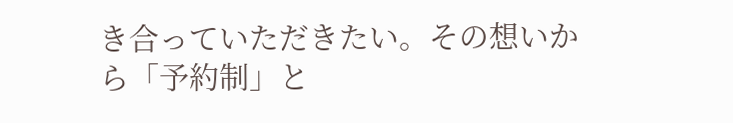き合っていただきたい。その想いから「予約制」と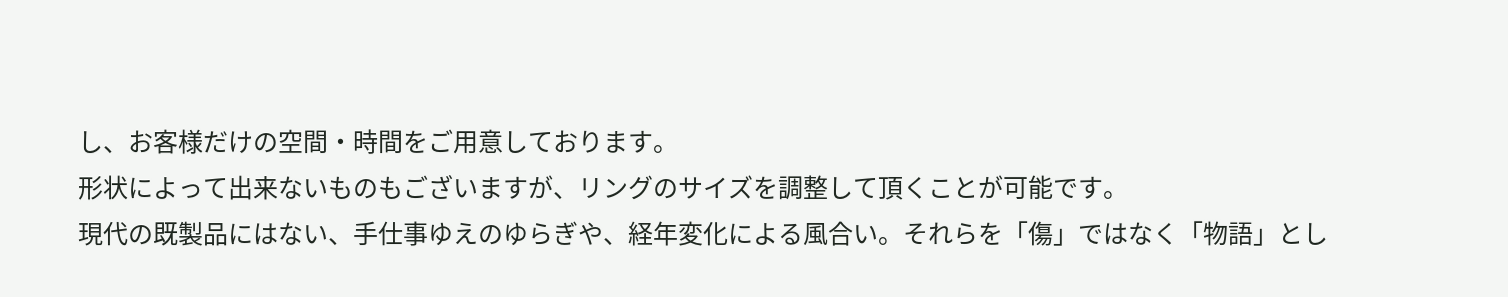し、お客様だけの空間・時間をご用意しております。
形状によって出来ないものもございますが、リングのサイズを調整して頂くことが可能です。
現代の既製品にはない、手仕事ゆえのゆらぎや、経年変化による風合い。それらを「傷」ではなく「物語」とし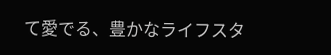て愛でる、豊かなライフスタ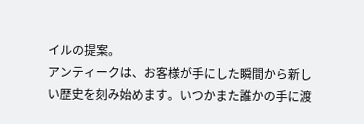イルの提案。
アンティークは、お客様が手にした瞬間から新しい歴史を刻み始めます。いつかまた誰かの手に渡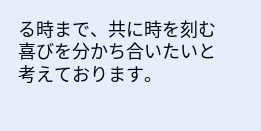る時まで、共に時を刻む喜びを分かち合いたいと考えております。